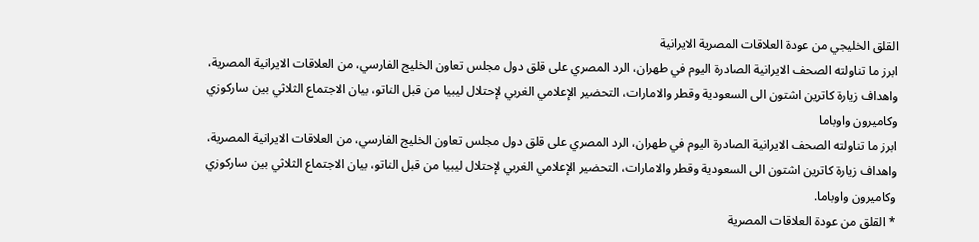القلق الخليجي من عودة العلاقات المصرية الايرانية
ابرز ما تناولته الصحف الايرانية الصادرة اليوم في طهران، الرد المصري على قلق دول مجلس تعاون الخليج الفارسي، من العلاقات الايرانية المصرية، واهداف زيارة كاترين اشتون الى السعودية وقطر والامارات، التحضير الإعلامي الغربي لإحتلال ليبيا من قبل الناتو، بيان الاجتماع الثلاثي بين ساركوزي وكاميرون واوباما
ابرز ما تناولته الصحف الايرانية الصادرة اليوم في طهران، الرد المصري على قلق دول مجلس تعاون الخليج الفارسي، من العلاقات الايرانية المصرية، واهداف زيارة كاترين اشتون الى السعودية وقطر والامارات، التحضير الإعلامي الغربي لإحتلال ليبيا من قبل الناتو، بيان الاجتماع الثلاثي بين ساركوزي وكاميرون واوباما.
* القلق من عودة العلاقات المصرية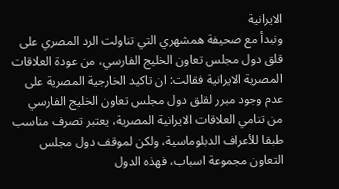الايرانية
ونبدأ مع صحيفة همشهري التي تناولت الرد المصري على قلق دول مجلس تعاون الخليج الفارسي، من عودة العلاقات المصرية الايرانية فقالت: ان تاكيد الخارجية المصرية على عدم وجود مبرر لقلق دول مجلس تعاون الخليج الفارسي من تنامي العلاقات الايرانية المصرية، يعتبر تصرف مناسب طبقا للأعراف الدبلوماسية، ولكن لموقف دول مجلس التعاون مجموعة اسباب، فهذه الدول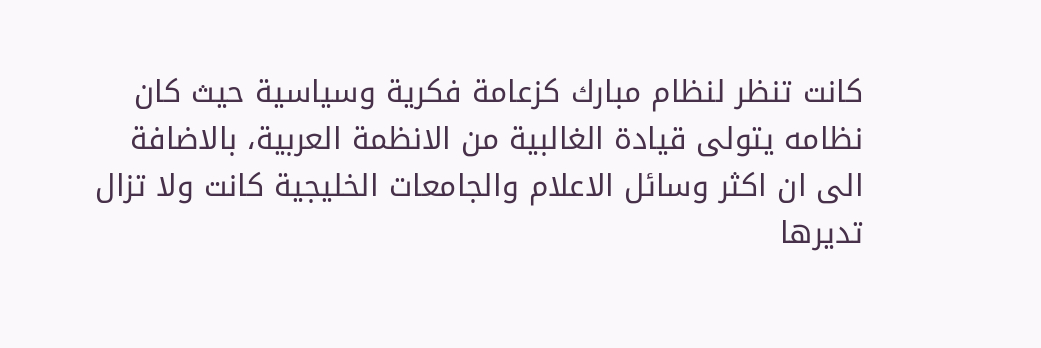كانت تنظر لنظام مبارك كزعامة فكرية وسياسية حيث كان نظامه يتولى قيادة الغالبية من الانظمة العربية، بالاضافة الى ان اكثر وسائل الاعلام والجامعات الخليجية كانت ولا تزال تديرها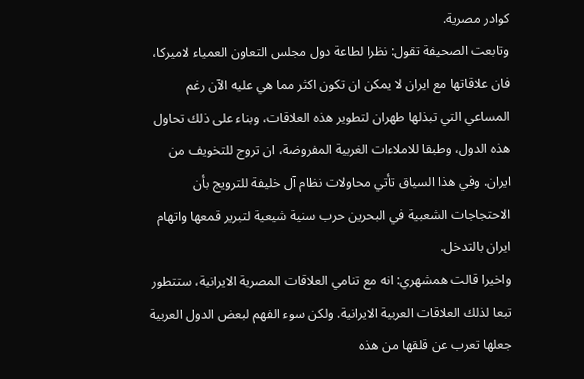كوادر مصرية.
وتابعت الصحيفة تقول: نظرا لطاعة دول مجلس التعاون العمياء لاميركا، فان علاقاتها مع ايران لا يمكن ان تكون اكثر مما هي عليه الآن رغم المساعي التي تبذلها طهران لتطوير هذه العلاقات، وبناء على ذلك تحاول هذه الدول، وطبقا للاملاءات الغربية المفروضة، ان تروج للتخویف من ایران. وفي هذا السياق تأتي محاولات نظام آل خليفة للترويج بأن الاحتجاجات الشعبية في البحرين حرب سنية شيعية لتبرير قمعها واتهام ايران بالتدخل.
واخيرا قالت همشهري: انه مع تنامي العلاقات المصرية الايرانية، ستتطور تبعا لذلك العلاقات العربية الايرانية. ولكن سوء الفهم لبعض الدول العربية جعلها تعرب عن قلقها من هذه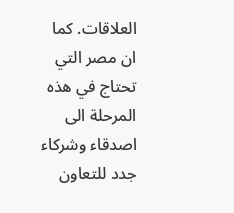العلاقات. كما ان مصر التي تحتاج في هذه المرحلة الى اصدقاء وشركاء جدد للتعاون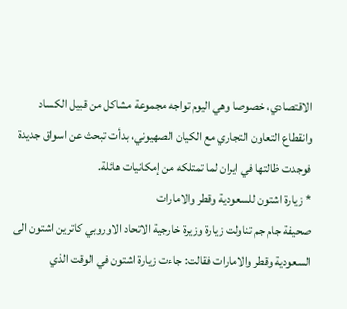الاقتصادي، خصوصا وهي اليوم تواجه مجموعة مشاكل من قبيل الكساد وانقطاع التعاون التجاري مع الكيان الصهيوني، بدأت تبحث عن اسواق جديدة فوجدت ظالتها في ايران لما تمتلكه من إمكانيات هائلة.
* زيارة اشتون للسعودية وقطر والامارات
صحيفة جام جم تناولت زيارة وزيرة خارجية الاتحاد الاوروبي كاترين اشتون الى السعودية وقطر والامارات فقالت: جاءت زيارة اشتون في الوقت الذي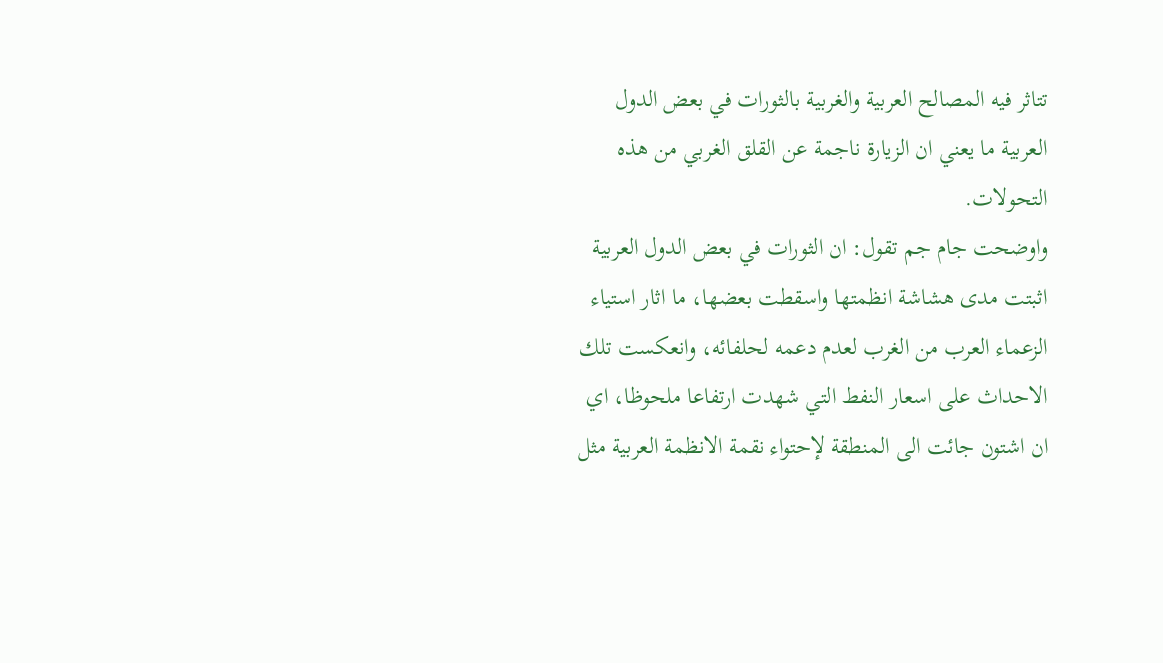تتاثر فيه المصالح العربية والغربية بالثورات في بعض الدول العربية ما يعني ان الزيارة ناجمة عن القلق الغربي من هذه التحولات.
واوضحت جام جم تقول: ان الثورات في بعض الدول العربية اثبتت مدى هشاشة انظمتها واسقطت بعضها، ما اثار استياء الزعماء العرب من الغرب لعدم دعمه لحلفائه، وانعكست تلك الاحداث على اسعار النفط التي شهدت ارتفاعا ملحوظا، اي ان اشتون جائت الى المنطقة لإحتواء نقمة الانظمة العربية مثل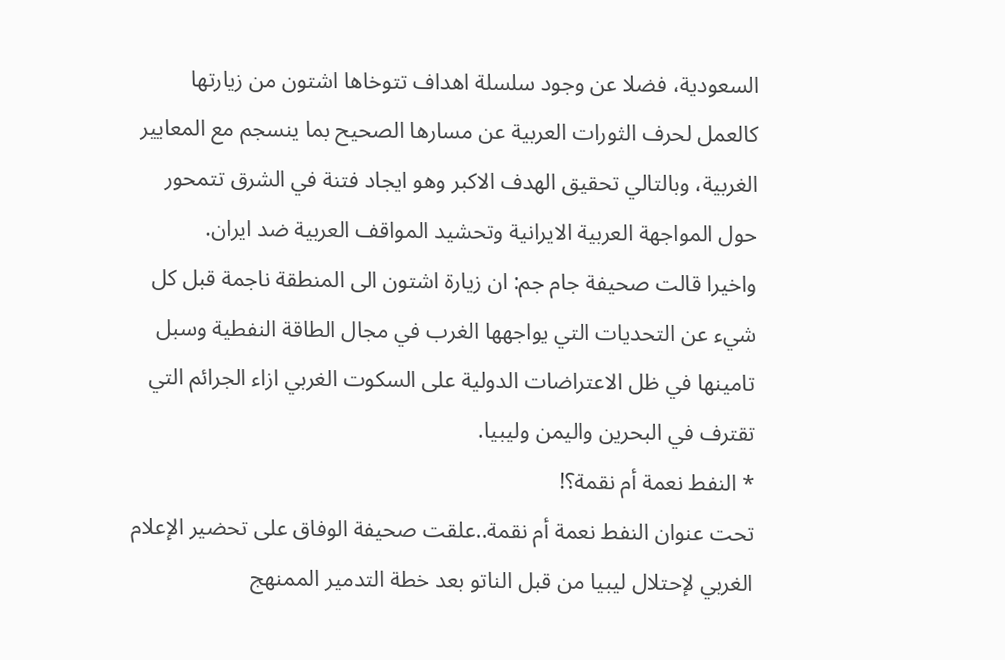السعودية، فضلا عن وجود سلسلة اهداف تتوخاها اشتون من زيارتها كالعمل لحرف الثورات العربية عن مسارها الصحيح بما ينسجم مع المعايير الغربية، وبالتالي تحقيق الهدف الاكبر وهو ايجاد فتنة في الشرق تتمحور حول المواجهة العربية الايرانية وتحشيد المواقف العربية ضد ايران.
واخيرا قالت صحيفة جام جم: ان زيارة اشتون الى المنطقة ناجمة قبل كل شيء عن التحديات التي يواجهها الغرب في مجال الطاقة النفطية وسبل تامينها في ظل الاعتراضات الدولية على السكوت الغربي ازاء الجرائم التي تقترف في البحرين واليمن وليبيا.
* النفط نعمة أم نقمة؟!
تحت عنوان النفط نعمة أم نقمة..علقت صحيفة الوفاق على تحضير الإعلام الغربي لإحتلال ليبيا من قبل الناتو بعد خطة التدمير الممنهج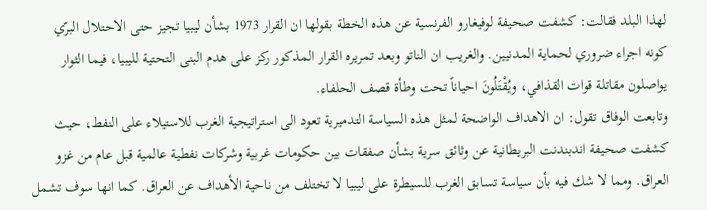لهذا البلد فقالت: كشفت صحيفة لوفيغارو الفرنسية عن هذه الخطة بقولها ان القرار 1973 بشأن ليبيا تجيز حتى الاحتلال البرّي كونه اجراء ضروري لحماية المدنيين. والغريب ان الناتو وبعد تمريره القرار المذكور ركز على هدم البنى التحتية لليبيا، فيما الثوار يواصلون مقاتلة قوات القذافي، ويُقْتَلُونَ احياناً تحت وطأة قصف الحلفاء.
وتابعت الوفاق تقول: ان الاهداف الواضحة لمثل هذه السياسة التدميرية تعود الى استراتيجية الغرب للاستيلاء على النفط، حيث كشفت صحيفة اندبندنت البريطانية عن وثائق سرية بشأن صفقات بين حكومات غربية وشركات نفطية عالمية قبل عام من غزو العراق. ومما لا شك فيه بأن سياسة تسابق الغرب للسيطرة على ليبيا لا تختلف من ناحية الأهداف عن العراق. كما انها سوف تشمل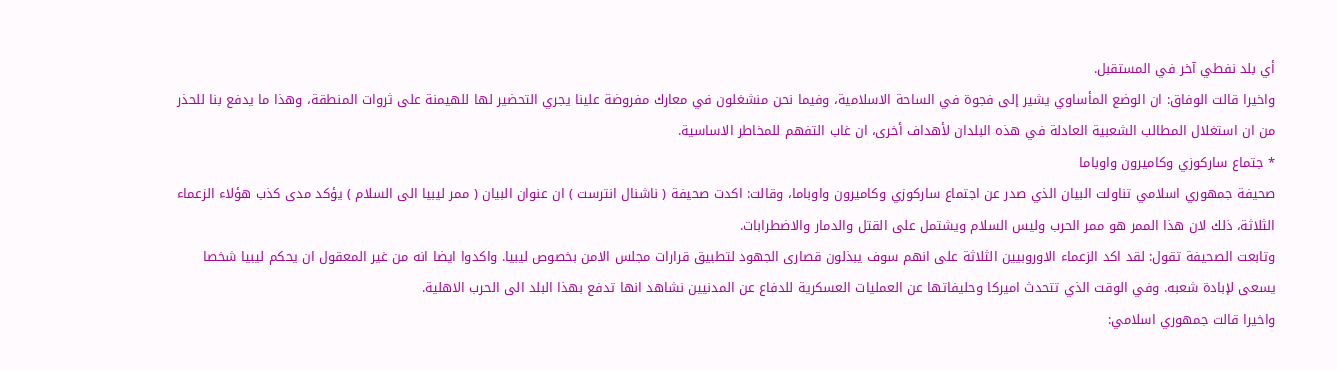أي بلد نفطي آخر في المستقبل.
واخيرا قالت الوفاق: ان الوضع المأساوي يشير إلى فجوة في الساحة الاسلامية، وفيما نحن منشغلون في معارك مفروضة علينا يجري التحضير لها للهيمنة على ثروات المنطقة، وهذا ما يدفع بنا للحذر من ان استغلال المطالب الشعبية العادلة في هذه البلدان لأهداف أخرى، ان غاب التفهم للمخاطر الاساسية.
* جتماع ساركوزي وكاميرون واوباما
صحيفة جمهوري اسلامي تناولت البيان الذي صدر عن اجتماع ساركوزي وكاميرون واوباما، وقالت: اكدت صحيفة ( ناشنال انترست ) ان عنوان البيان ( ممر ليبيا الى السلام ) يؤكد مدى كذب هؤلاء الزعماء الثلاثة، ذلك لان هذا الممر هو ممر الحرب وليس السلام ويشتمل على القتل والدمار والاضطرابات.
وتابعت الصحيفة تقول: لقد اكد الزعماء الاوروبیین الثلاثة على انهم سوف يبذلون قصارى الجهود لتطبيق قرارات مجلس الامن بخصوص ليبيا. واكدوا ايضا انه من غير المعقول ان يحكم ليبيا شخصا يسعى لإبادة شعبه. وفي الوقت الذي تتحدث اميركا وحليفاتها عن العمليات العسكرية للدفاع عن المدنيين نشاهد انها تدفع بهذا البلد الى الحرب الاهلیة.
واخيرا قالت جمهوري اسلامي: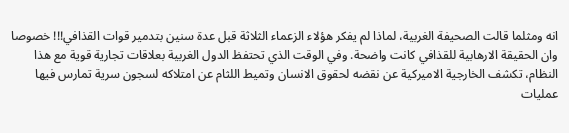انه ومثلما قالت الصحيفة الغربية، لماذا لم يفكر هؤلاء الزعماء الثلاثة قبل عدة سنين بتدمير قوات القذافي!!! خصوصا وان الحقيقة الارهابية للقذافي كانت واضحة. وفي الوقت الذي تحتفظ الدول الغربية بعلاقات تجارية قوية مع هذا النظام، تكشف الخارجية الاميركية عن نقضه لحقوق الانسان وتميط اللثام عن امتلاكه لسجون سرية تمارس فيها عمليات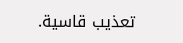تعذيب قاسية.